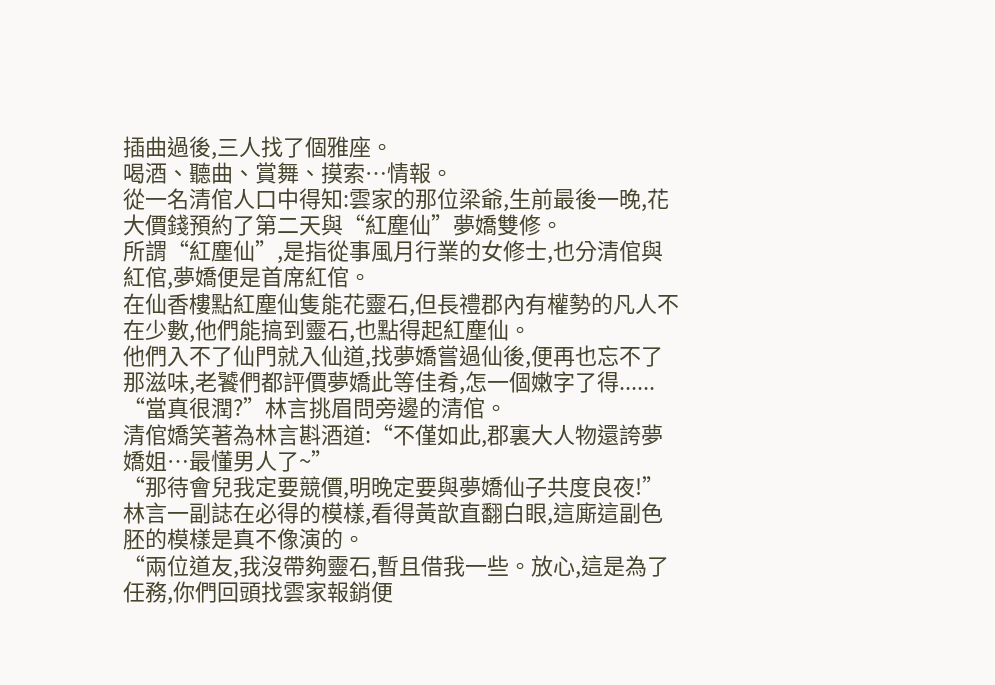插曲過後,三人找了個雅座。
喝酒、聽曲、賞舞、摸索…情報。
從一名清倌人口中得知:雲家的那位梁爺,生前最後一晚,花大價錢預約了第二天與“紅塵仙”夢嬌雙修。
所謂“紅塵仙”,是指從事風月行業的女修士,也分清倌與紅倌,夢嬌便是首席紅倌。
在仙香樓點紅塵仙隻能花靈石,但長禮郡內有權勢的凡人不在少數,他們能搞到靈石,也點得起紅塵仙。
他們入不了仙門就入仙道,找夢嬌嘗過仙後,便再也忘不了那滋味,老饕們都評價夢嬌此等佳肴,怎一個嫩字了得......
“當真很潤?”林言挑眉問旁邊的清倌。
清倌嬌笑著為林言斟酒道:“不僅如此,郡裏大人物還誇夢嬌姐…最懂男人了~”
“那待會兒我定要競價,明晚定要與夢嬌仙子共度良夜!”
林言一副誌在必得的模樣,看得黃歆直翻白眼,這廝這副色胚的模樣是真不像演的。
“兩位道友,我沒帶夠靈石,暫且借我一些。放心,這是為了任務,你們回頭找雲家報銷便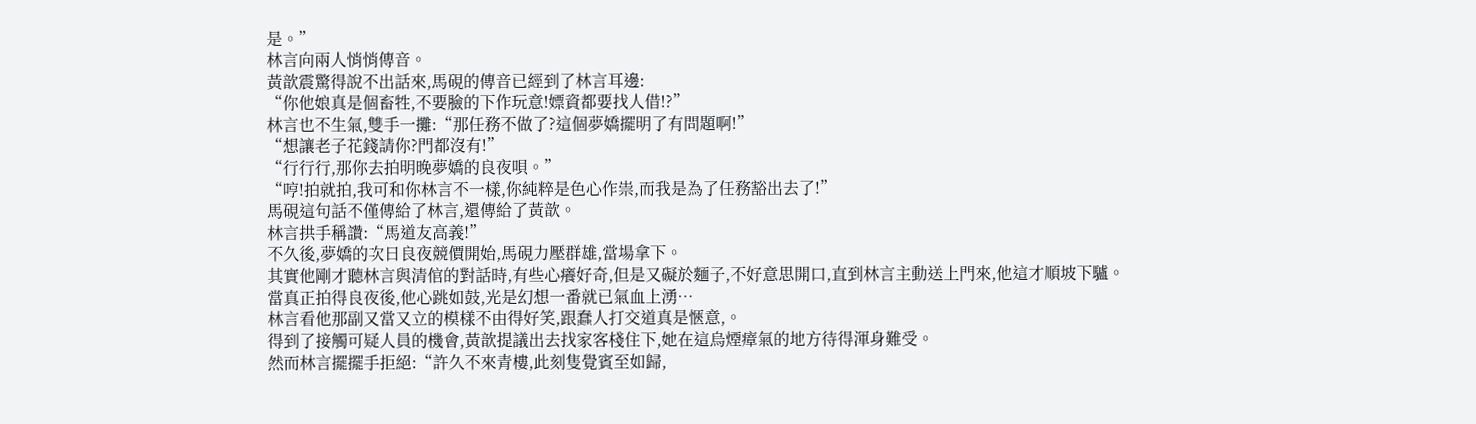是。”
林言向兩人悄悄傳音。
黃歆震驚得說不出話來,馬硯的傳音已經到了林言耳邊:
“你他娘真是個畜牲,不要臉的下作玩意!嫖資都要找人借!?”
林言也不生氣,雙手一攤:“那任務不做了?這個夢嬌擺明了有問題啊!”
“想讓老子花錢請你?門都沒有!”
“行行行,那你去拍明晚夢嬌的良夜唄。”
“哼!拍就拍,我可和你林言不一樣,你純粹是色心作祟,而我是為了任務豁出去了!”
馬硯這句話不僅傳給了林言,還傳給了黃歆。
林言拱手稱讚:“馬道友高義!”
不久後,夢嬌的次日良夜競價開始,馬硯力壓群雄,當場拿下。
其實他剛才聽林言與清倌的對話時,有些心癢好奇,但是又礙於麵子,不好意思開口,直到林言主動送上門來,他這才順坡下驢。
當真正拍得良夜後,他心跳如鼓,光是幻想一番就已氣血上湧…
林言看他那副又當又立的模樣不由得好笑,跟蠢人打交道真是愜意,。
得到了接觸可疑人員的機會,黃歆提議出去找家客棧住下,她在這烏煙瘴氣的地方待得渾身難受。
然而林言擺擺手拒絕:“許久不來青樓,此刻隻覺賓至如歸,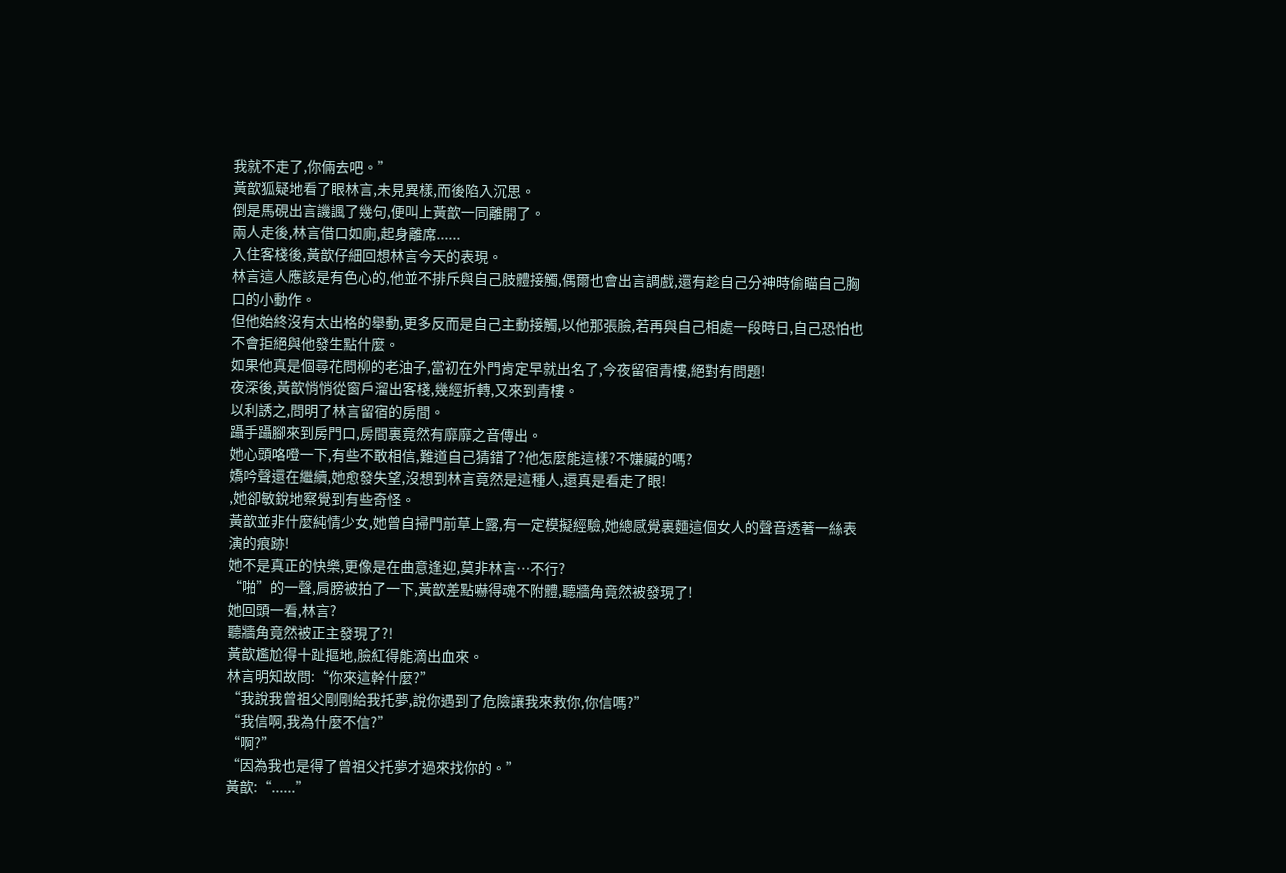我就不走了,你倆去吧。”
黃歆狐疑地看了眼林言,未見異樣,而後陷入沉思。
倒是馬硯出言譏諷了幾句,便叫上黃歆一同離開了。
兩人走後,林言借口如廁,起身離席......
入住客棧後,黃歆仔細回想林言今天的表現。
林言這人應該是有色心的,他並不排斥與自己肢體接觸,偶爾也會出言調戲,還有趁自己分神時偷瞄自己胸口的小動作。
但他始終沒有太出格的舉動,更多反而是自己主動接觸,以他那張臉,若再與自己相處一段時日,自己恐怕也不會拒絕與他發生點什麼。
如果他真是個尋花問柳的老油子,當初在外門肯定早就出名了,今夜留宿青樓,絕對有問題!
夜深後,黃歆悄悄從窗戶溜出客棧,幾經折轉,又來到青樓。
以利誘之,問明了林言留宿的房間。
躡手躡腳來到房門口,房間裏竟然有靡靡之音傳出。
她心頭咯噔一下,有些不敢相信,難道自己猜錯了?他怎麼能這樣?不嫌臟的嗎?
嬌吟聲還在繼續,她愈發失望,沒想到林言竟然是這種人,還真是看走了眼!
,她卻敏銳地察覺到有些奇怪。
黃歆並非什麼純情少女,她曾自掃門前草上露,有一定模擬經驗,她總感覺裏麵這個女人的聲音透著一絲表演的痕跡!
她不是真正的快樂,更像是在曲意逢迎,莫非林言…不行?
“啪”的一聲,肩膀被拍了一下,黃歆差點嚇得魂不附體,聽牆角竟然被發現了!
她回頭一看,林言?
聽牆角竟然被正主發現了?!
黃歆尷尬得十趾摳地,臉紅得能滴出血來。
林言明知故問:“你來這幹什麼?”
“我說我曾祖父剛剛給我托夢,說你遇到了危險讓我來救你,你信嗎?”
“我信啊,我為什麼不信?”
“啊?”
“因為我也是得了曾祖父托夢才過來找你的。”
黃歆:“......”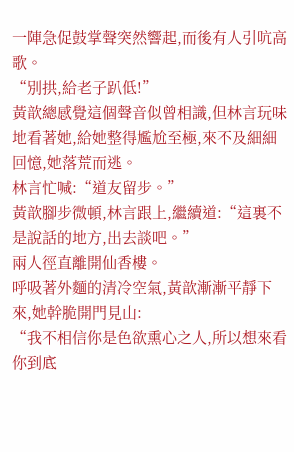一陣急促鼓掌聲突然響起,而後有人引吭高歌。
“別拱,給老子趴低!”
黃歆總感覺這個聲音似曾相識,但林言玩味地看著她,給她整得尷尬至極,來不及細細回憶,她落荒而逃。
林言忙喊:“道友留步。”
黃歆腳步微頓,林言跟上,繼續道:“這裏不是說話的地方,出去談吧。”
兩人徑直離開仙香樓。
呼吸著外麵的清冷空氣,黃歆漸漸平靜下來,她幹脆開門見山:
“我不相信你是色欲熏心之人,所以想來看你到底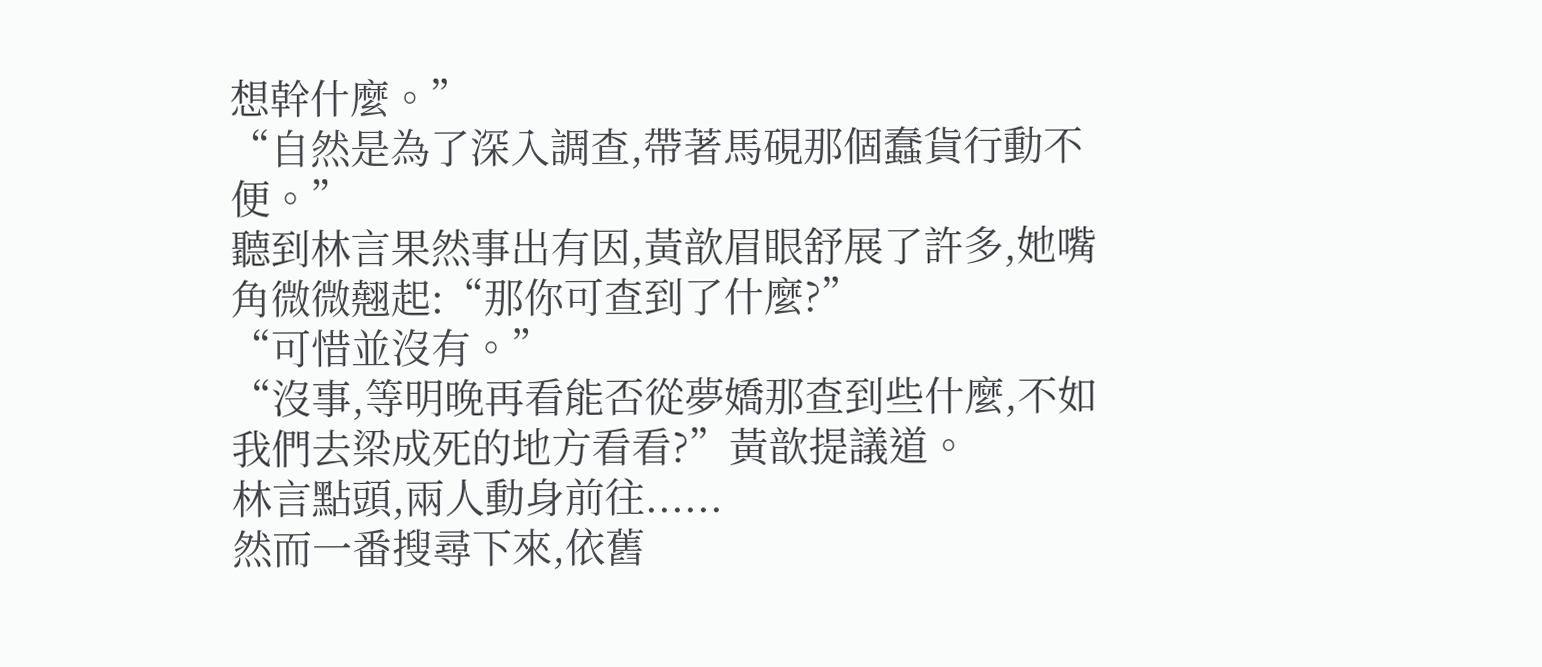想幹什麼。”
“自然是為了深入調查,帶著馬硯那個蠢貨行動不便。”
聽到林言果然事出有因,黃歆眉眼舒展了許多,她嘴角微微翹起:“那你可查到了什麼?”
“可惜並沒有。”
“沒事,等明晚再看能否從夢嬌那查到些什麼,不如我們去梁成死的地方看看?”黃歆提議道。
林言點頭,兩人動身前往......
然而一番搜尋下來,依舊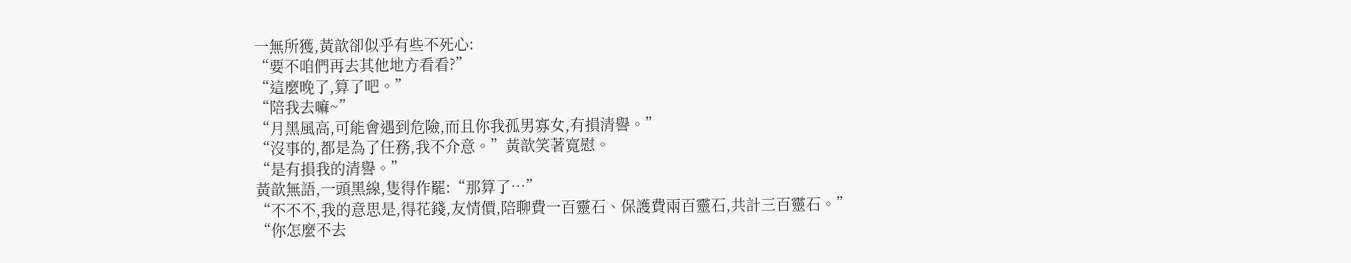一無所獲,黃歆卻似乎有些不死心:
“要不咱們再去其他地方看看?”
“這麼晚了,算了吧。”
“陪我去嘛~”
“月黑風高,可能會遇到危險,而且你我孤男寡女,有損清譽。”
“沒事的,都是為了任務,我不介意。”黃歆笑著寬慰。
“是有損我的清譽。”
黃歆無語,一頭黑線,隻得作罷:“那算了…”
“不不不,我的意思是,得花錢,友情價,陪聊費一百靈石、保護費兩百靈石,共計三百靈石。”
“你怎麼不去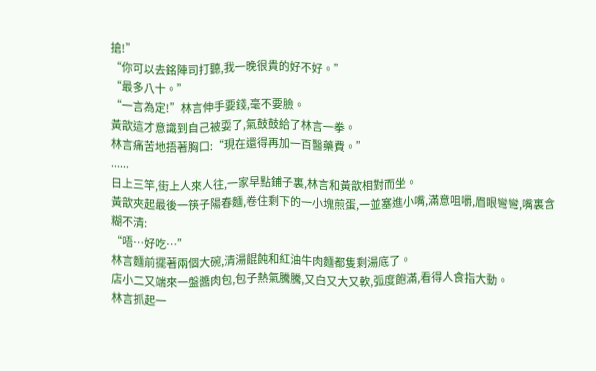搶!”
“你可以去銘陣司打聽,我一晚很貴的好不好。”
“最多八十。”
“一言為定!”林言伸手要錢,毫不要臉。
黃歆這才意識到自己被耍了,氣鼓鼓給了林言一拳。
林言痛苦地捂著胸口:“現在還得再加一百醫藥費。”
......
日上三竿,街上人來人往,一家早點鋪子裏,林言和黃歆相對而坐。
黃歆夾起最後一筷子陽春麵,卷住剩下的一小塊煎蛋,一並塞進小嘴,滿意咀嚼,眉眼彎彎,嘴裏含糊不清:
“唔…好吃…”
林言麵前擺著兩個大碗,清湯餛飩和紅油牛肉麵都隻剩湯底了。
店小二又端來一盤醬肉包,包子熱氣騰騰,又白又大又軟,弧度飽滿,看得人食指大動。
林言抓起一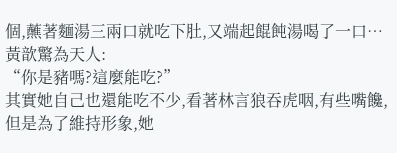個,蘸著麵湯三兩口就吃下肚,又端起餛飩湯喝了一口…黃歆驚為天人:
“你是豬嗎?這麼能吃?”
其實她自己也還能吃不少,看著林言狼吞虎咽,有些嘴饞,但是為了維持形象,她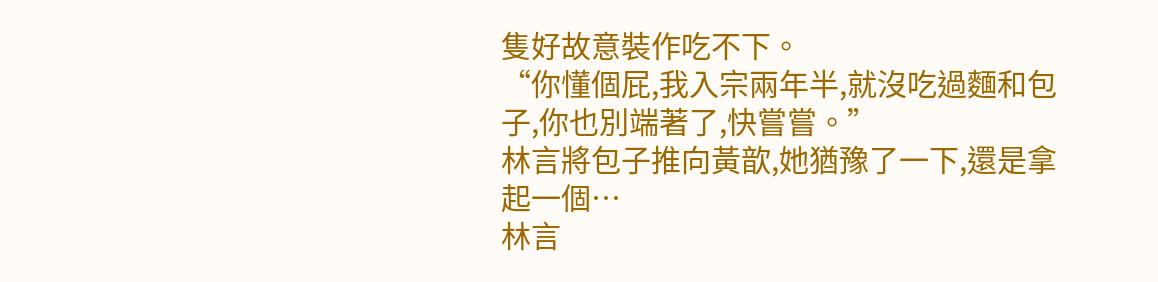隻好故意裝作吃不下。
“你懂個屁,我入宗兩年半,就沒吃過麵和包子,你也別端著了,快嘗嘗。”
林言將包子推向黃歆,她猶豫了一下,還是拿起一個…
林言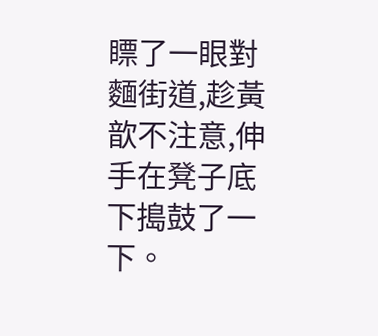瞟了一眼對麵街道,趁黃歆不注意,伸手在凳子底下搗鼓了一下。